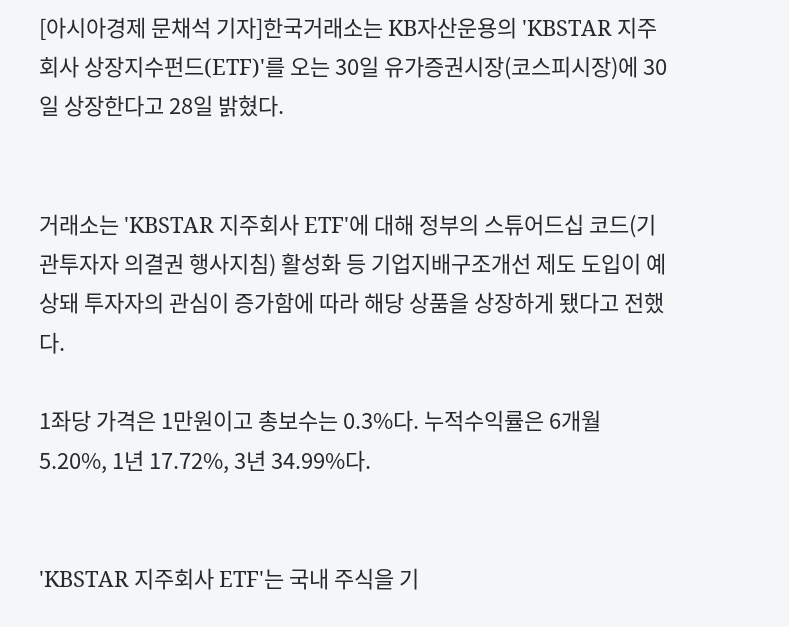[아시아경제 문채석 기자]한국거래소는 KB자산운용의 'KBSTAR 지주회사 상장지수펀드(ETF)'를 오는 30일 유가증권시장(코스피시장)에 30일 상장한다고 28일 밝혔다.


거래소는 'KBSTAR 지주회사 ETF'에 대해 정부의 스튜어드십 코드(기관투자자 의결권 행사지침) 활성화 등 기업지배구조개선 제도 도입이 예상돼 투자자의 관심이 증가함에 따라 해당 상품을 상장하게 됐다고 전했다.

1좌당 가격은 1만원이고 총보수는 0.3%다. 누적수익률은 6개월 5.20%, 1년 17.72%, 3년 34.99%다.


'KBSTAR 지주회사 ETF'는 국내 주식을 기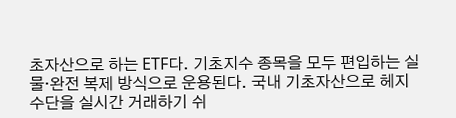초자산으로 하는 ETF다. 기초지수 종목을 모두 편입하는 실물·완전 복제 방식으로 운용된다. 국내 기초자산으로 헤지 수단을 실시간 거래하기 쉬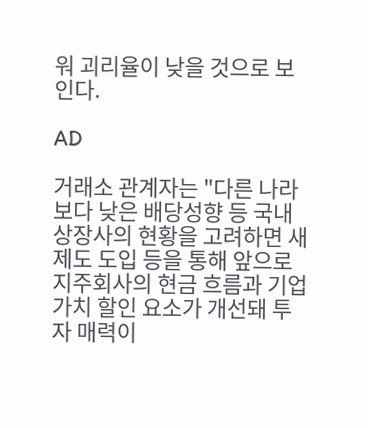워 괴리율이 낮을 것으로 보인다.

AD

거래소 관계자는 "다른 나라보다 낮은 배당성향 등 국내 상장사의 현황을 고려하면 새 제도 도입 등을 통해 앞으로 지주회사의 현금 흐름과 기업가치 할인 요소가 개선돼 투자 매력이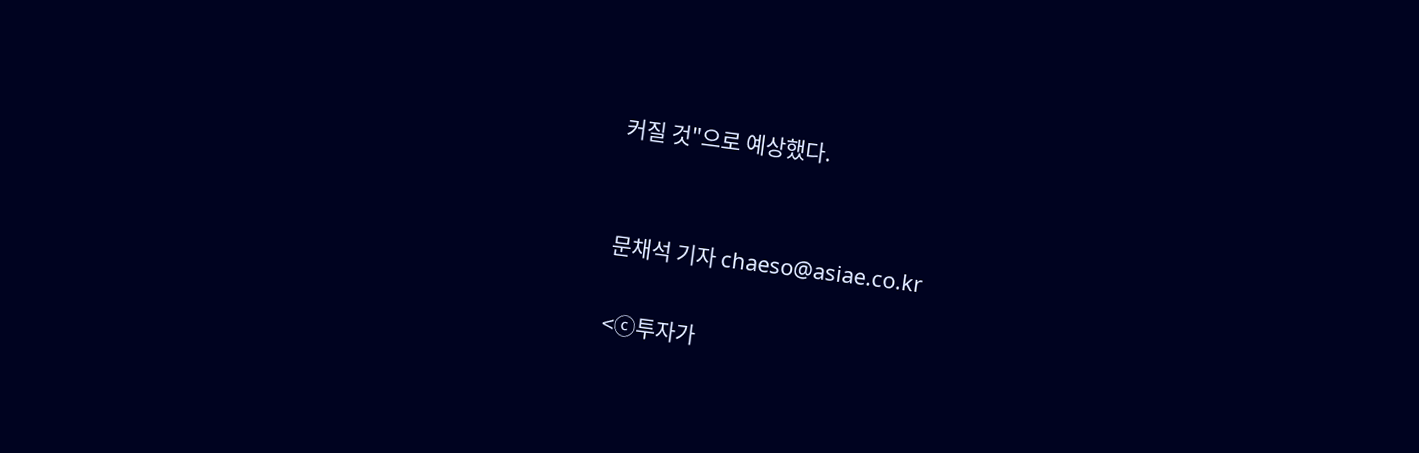커질 것"으로 예상했다.


문채석 기자 chaeso@asiae.co.kr

<ⓒ투자가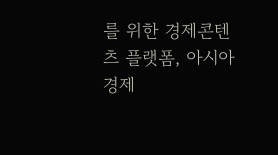를 위한 경제콘텐츠 플랫폼, 아시아경제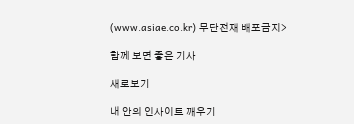(www.asiae.co.kr) 무단전재 배포금지>

함께 보면 좋은 기사

새로보기

내 안의 인사이트 깨우기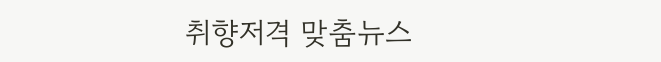취향저격 맞춤뉴스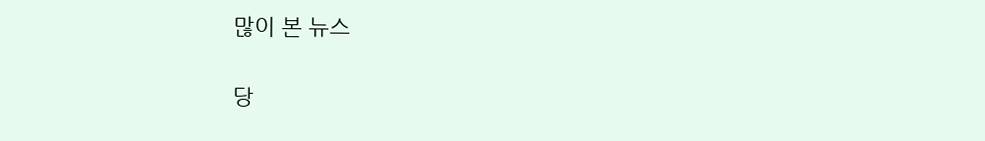많이 본 뉴스

당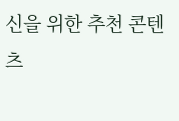신을 위한 추천 콘텐츠